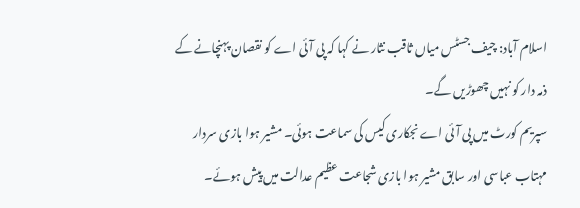اسلام آباد: چیف جسٹس میاں ثاقب نثار نے کہا کہ پی آئی اے کو نقصان پہنچانے کے ذمہ دار کو نہیں چھوڑیں گے۔
سپریم کورٹ میں پی آئی اے نجکاری کیس کی سماعت ہوئی۔ مشیر ہوا بازی سردار مہتاب عباسی اور سابق مشیر ہوا بازی شجاعت عظیم عدالت میں پیش ہوئے۔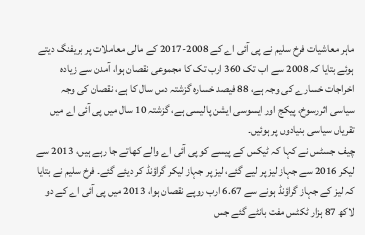ماہر معاشیات فرخ سلیم نے پی آئی اے کے 2008-2017 کے مالی معاملات پر بریفنگ دیتے ہوئے بتایا کہ 2008 سے اب تک 360 ارب تک کا مجموعی نقصان ہوا، آمدن سے زیادہ اخراجات خسارے کی وجہ ہے، 88 فیصد خسارہ گزشتہ دس سال کا ہے، نقصان کی وجہ سیاسی اثررسوخ، پیکج اور ایسوسی ایشن پالیسی ہے، گزشتہ 10 سال میں پی آئی اے میں تقریاں سیاسی بنیادوں پر ہوئیں۔
چیف جسٹس نے کہا کہ ٹیکس کے پیسے کو پی آئی اے والے کھاتے جا رہے ہیں، 2013 سے لیکر 2016 سے جہاز لیز پر لیے گئے، لیز پر جہاز لیکر گراؤنڈ کر دیئے گئے۔ فرخ سلیم نے بتایا کہ لیز کے جہاز گراؤنڈ ہونے سے 6.67 ارب روپے نقصان ہوا، 2013 میں پی آئی اے کے دو لاکھ 87 ہزار ٹکٹس مفت بانٹے گئے جس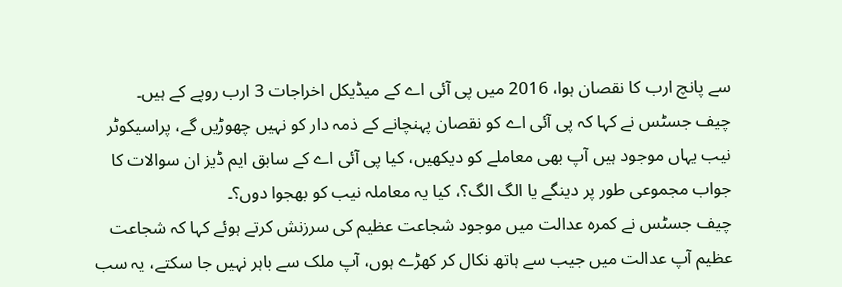سے پانچ ارب کا نقصان ہوا، 2016 میں پی آئی اے کے میڈیکل اخراجات 3 ارب روپے کے ہیں۔
چیف جسٹس نے کہا کہ پی آئی اے کو نقصان پہنچانے کے ذمہ دار کو نہیں چھوڑیں گے، پراسیکوٹر نیب یہاں موجود ہیں آپ بھی معاملے کو دیکھیں، کیا پی آئی اے کے سابق ایم ڈیز ان سوالات کا جواب مجموعی طور پر دینگے یا الگ الگ؟، کیا یہ معاملہ نیب کو بھجوا دوں؟۔
چیف جسٹس نے کمرہ عدالت میں موجود شجاعت عظیم کی سرزنش کرتے ہوئے کہا کہ شجاعت عظیم آپ عدالت میں جیب سے ہاتھ نکال کر کھڑے ہوں، آپ ملک سے باہر نہیں جا سکتے، یہ سب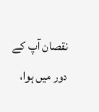نقصان آپ کے دور میں ہوا،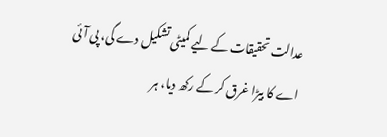عدالت تحقیقات کے لیے کمیٹی تشکیل دے گی، پی آئی اے کا بیڑا غرق کر کے رکھ دیا، ہر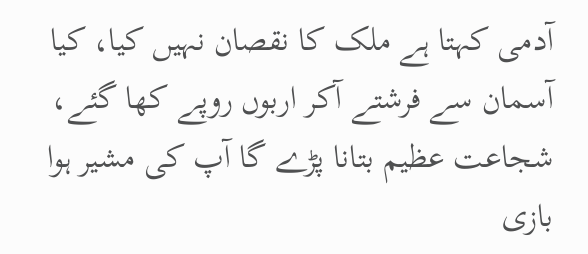آدمی کہتا ہے ملک کا نقصان نہیں کیا، کیا آسمان سے فرشتے آکر اربوں روپے کھا گئے، شجاعت عظیم بتانا پڑے گا آپ کی مشیر ہوا بازی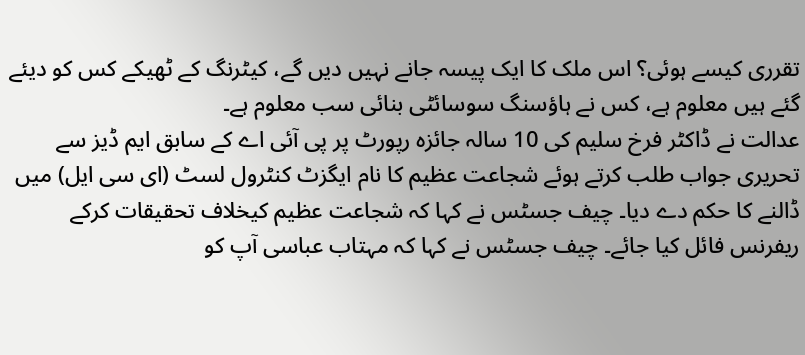تقرری کیسے ہوئی؟ اس ملک کا ایک پیسہ جانے نہیں دیں گے، کیٹرنگ کے ٹھیکے کس کو دیئے گئے ہیں معلوم ہے، کس نے ہاؤسنگ سوسائٹی بنائی سب معلوم ہے۔
عدالت نے ڈاکٹر فرخ سلیم کی 10 سالہ جائزہ رپورٹ پر پی آئی اے کے سابق ایم ڈیز سے تحریری جواب طلب کرتے ہوئے شجاعت عظیم کا نام ایگزٹ کنٹرول لسٹ (ای سی ایل) میں ڈالنے کا حکم دے دیا۔ چیف جسٹس نے کہا کہ شجاعت عظیم کیخلاف تحقیقات کرکے ریفرنس فائل کیا جائے۔ چیف جسٹس نے کہا کہ مہتاب عباسی آپ کو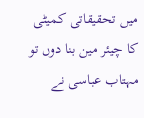میں تحقیقاتی کمیٹی کا چیئر مین بنا دوں تو مہتاب عباسی نے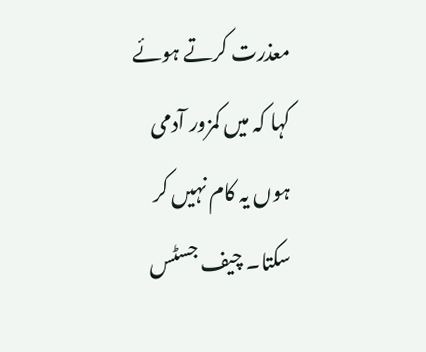معذرت کرتے ہوئے کہا کہ میں کمزور آدمی ہوں یہ کام نہیں کر سکتا۔ چیف جسٹس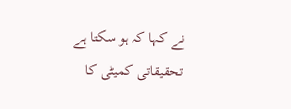نے کہا کہ ہو سکتا ہے تحقیقاتی کمیٹی کا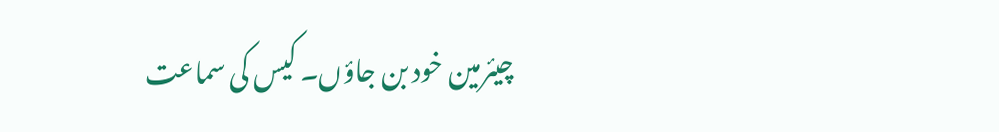چیئرمین خود بن جاؤں۔ کیس کی سماعت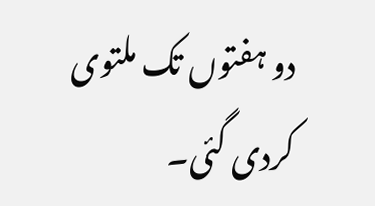دو ہفتوں تک ملتوی کردی گئی۔